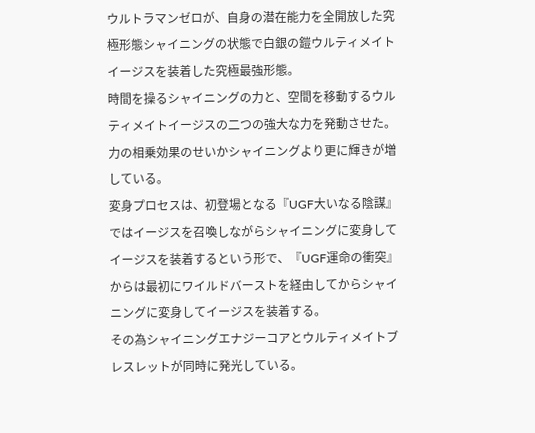ウルトラマンゼロが、自身の潜在能力を全開放した究極形態シャイニングの状態で白銀の鎧ウルティメイトイージスを装着した究極最強形態。
時間を操るシャイニングの力と、空間を移動するウルティメイトイージスの二つの強大な力を発動させた。力の相乗効果のせいかシャイニングより更に輝きが増している。
変身プロセスは、初登場となる『UGF大いなる陰謀』ではイージスを召喚しながらシャイニングに変身してイージスを装着するという形で、『UGF運命の衝突』からは最初にワイルドバーストを経由してからシャイニングに変身してイージスを装着する。
その為シャイニングエナジーコアとウルティメイトブレスレットが同時に発光している。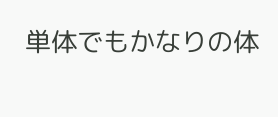単体でもかなりの体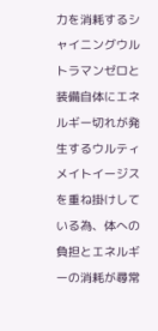力を消耗するシャイニングウルトラマンゼロと装備自体にエネルギー切れが発生するウルティメイトイージスを重ね掛けしている為、体への負担とエネルギーの消耗が尋常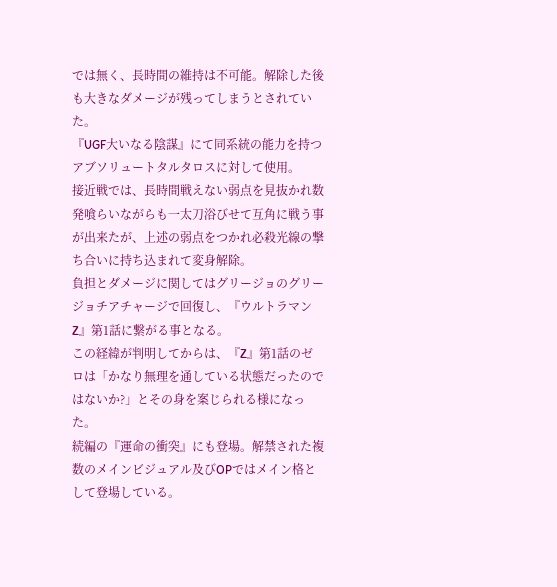では無く、長時間の維持は不可能。解除した後も大きなダメージが残ってしまうとされていた。
『UGF大いなる陰謀』にて同系統の能力を持つアブソリュートタルタロスに対して使用。
接近戦では、長時間戦えない弱点を見抜かれ数発喰らいながらも一太刀浴びせて互角に戦う事が出来たが、上述の弱点をつかれ必殺光線の撃ち合いに持ち込まれて変身解除。
負担とダメージに関してはグリージョのグリージョチアチャージで回復し、『ウルトラマンZ』第1話に繋がる事となる。
この経緯が判明してからは、『Z』第1話のゼロは「かなり無理を通している状態だったのではないか?」とその身を案じられる様になった。
続編の『運命の衝突』にも登場。解禁された複数のメインビジュアル及びOPではメイン格として登場している。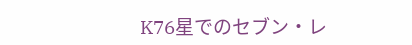K76星でのセブン・レ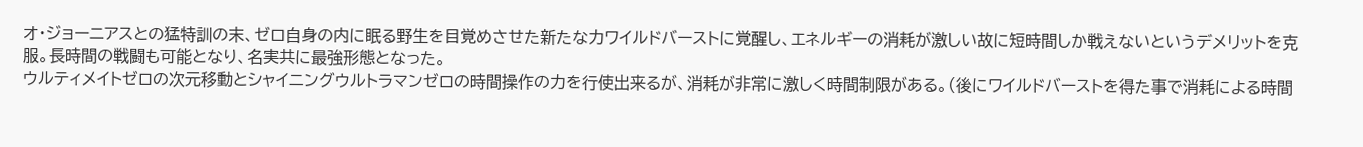オ・ジョーニアスとの猛特訓の末、ゼロ自身の内に眠る野生を目覚めさせた新たな力ワイルドバーストに覚醒し、エネルギーの消耗が激しい故に短時間しか戦えないというデメリットを克服。長時間の戦闘も可能となり、名実共に最強形態となった。
ウルティメイトゼロの次元移動とシャイニングウルトラマンゼロの時間操作の力を行使出来るが、消耗が非常に激しく時間制限がある。(後にワイルドバーストを得た事で消耗による時間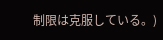制限は克服している。)